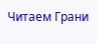Читаем Грани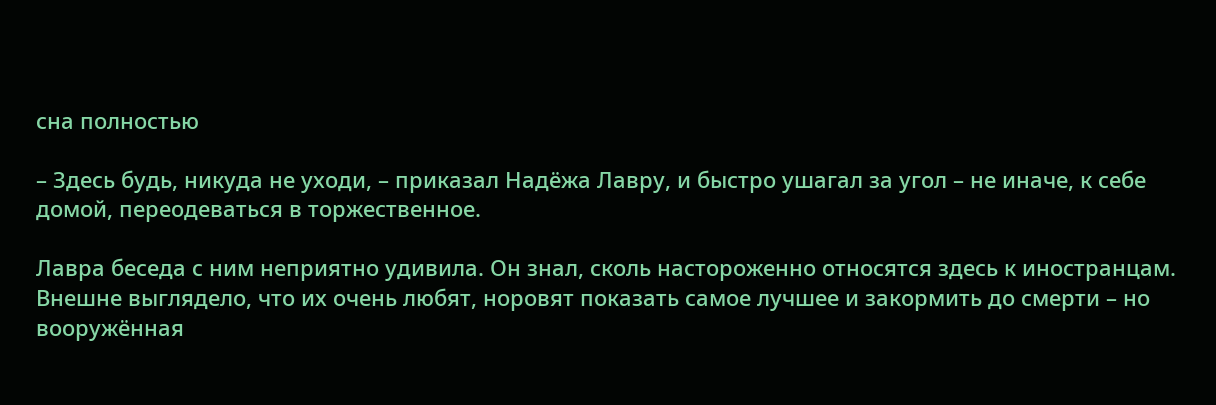сна полностью

– Здесь будь, никуда не уходи, – приказал Надёжа Лавру, и быстро ушагал за угол – не иначе, к себе домой, переодеваться в торжественное.

Лавра беседа с ним неприятно удивила. Он знал, сколь настороженно относятся здесь к иностранцам. Внешне выглядело, что их очень любят, норовят показать самое лучшее и закормить до смерти – но вооружённая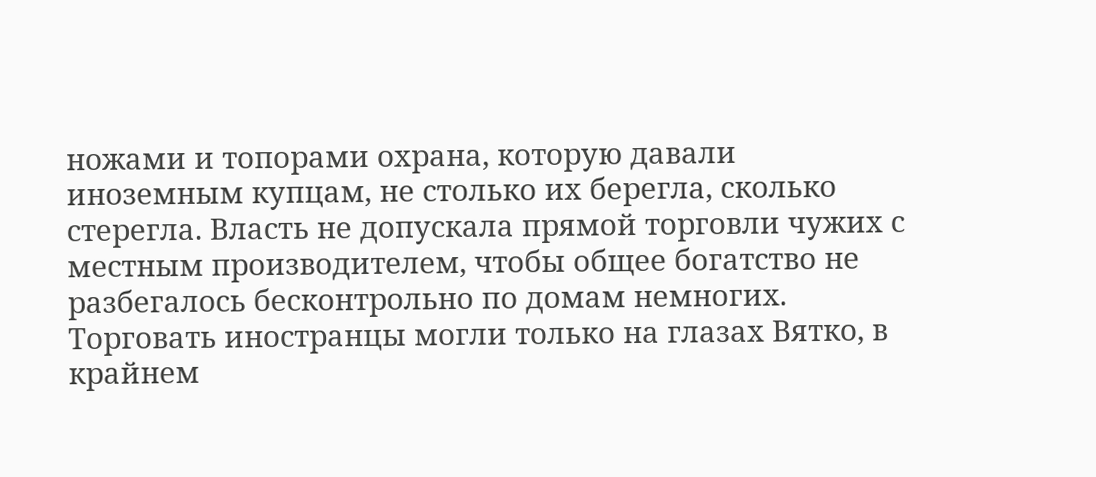ножами и топорами охрана, которую давали иноземным купцам, не столько их берегла, сколько стерегла. Власть не допускала прямой торговли чужих с местным производителем, чтобы общее богатство не разбегалось бесконтрольно по домам немногих. Торговать иностранцы могли только на глазах Вятко, в крайнем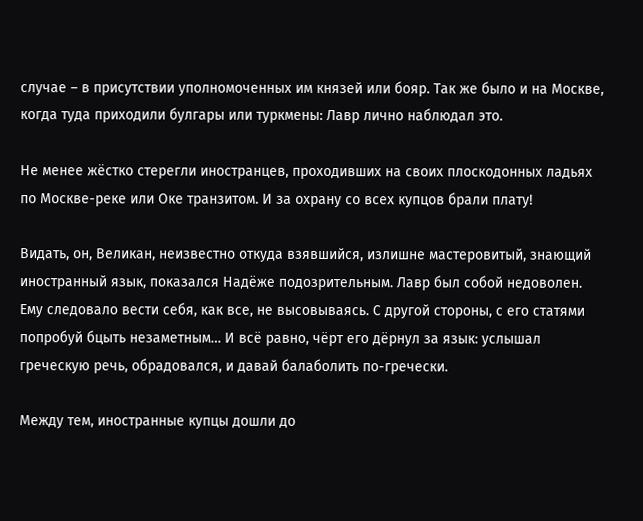случае – в присутствии уполномоченных им князей или бояр. Так же было и на Москве, когда туда приходили булгары или туркмены: Лавр лично наблюдал это.

Не менее жёстко стерегли иностранцев, проходивших на своих плоскодонных ладьях по Москве-реке или Оке транзитом. И за охрану со всех купцов брали плату!

Видать, он, Великан, неизвестно откуда взявшийся, излишне мастеровитый, знающий иностранный язык, показался Надёже подозрительным. Лавр был собой недоволен. Ему следовало вести себя, как все, не высовываясь. С другой стороны, с его статями попробуй бцыть незаметным… И всё равно, чёрт его дёрнул за язык: услышал греческую речь, обрадовался, и давай балаболить по-гречески.

Между тем, иностранные купцы дошли до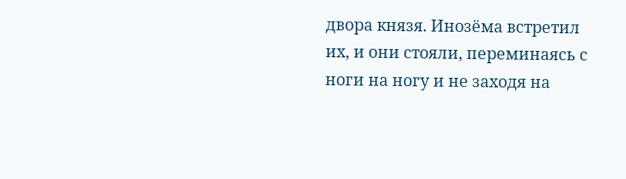двора князя. Инозёма встретил их, и они стояли, переминаясь с ноги на ногу и не заходя на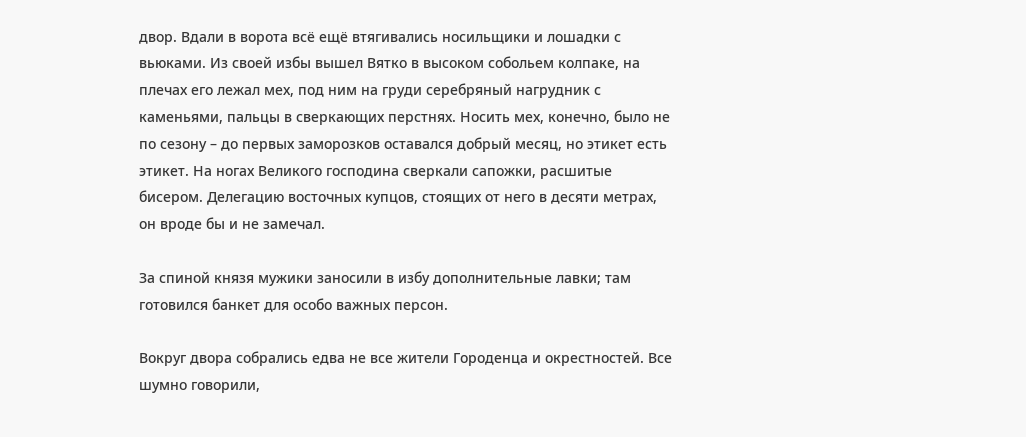двор. Вдали в ворота всё ещё втягивались носильщики и лошадки с вьюками. Из своей избы вышел Вятко в высоком собольем колпаке, на плечах его лежал мех, под ним на груди серебряный нагрудник с каменьями, пальцы в сверкающих перстнях. Носить мех, конечно, было не по сезону – до первых заморозков оставался добрый месяц, но этикет есть этикет. На ногах Великого господина сверкали сапожки, расшитые бисером. Делегацию восточных купцов, стоящих от него в десяти метрах, он вроде бы и не замечал.

За спиной князя мужики заносили в избу дополнительные лавки; там готовился банкет для особо важных персон.

Вокруг двора собрались едва не все жители Городенца и окрестностей. Все шумно говорили,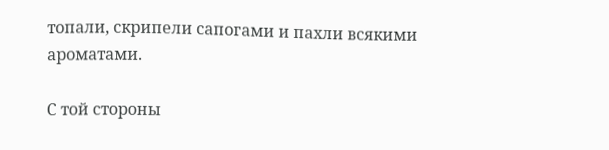топали, скрипели сапогами и пахли всякими ароматами.

С той стороны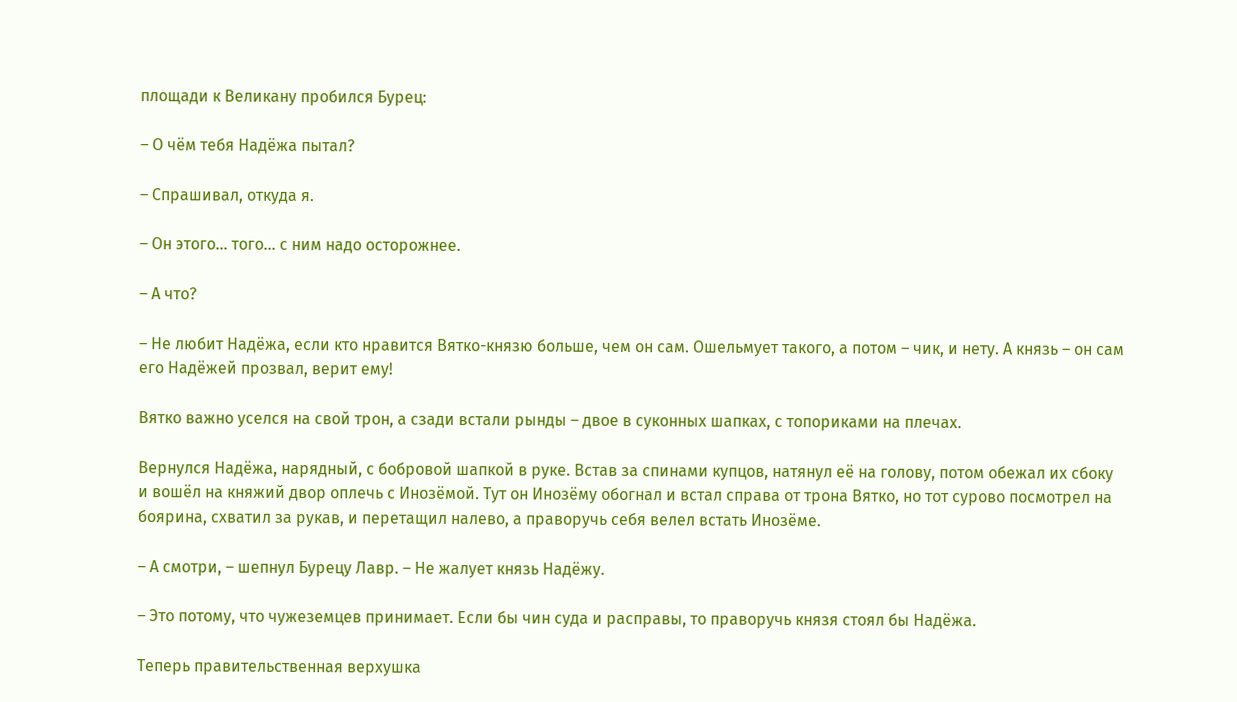площади к Великану пробился Бурец:

– О чём тебя Надёжа пытал?

– Спрашивал, откуда я.

– Он этого… того… с ним надо осторожнее.

– А что?

– Не любит Надёжа, если кто нравится Вятко-князю больше, чем он сам. Ошельмует такого, а потом – чик, и нету. А князь – он сам его Надёжей прозвал, верит ему!

Вятко важно уселся на свой трон, а сзади встали рынды – двое в суконных шапках, с топориками на плечах.

Вернулся Надёжа, нарядный, с бобровой шапкой в руке. Встав за спинами купцов, натянул её на голову, потом обежал их сбоку и вошёл на княжий двор оплечь с Инозёмой. Тут он Инозёму обогнал и встал справа от трона Вятко, но тот сурово посмотрел на боярина, схватил за рукав, и перетащил налево, а праворучь себя велел встать Инозёме.

– А смотри, – шепнул Бурецу Лавр. – Не жалует князь Надёжу.

– Это потому, что чужеземцев принимает. Если бы чин суда и расправы, то праворучь князя стоял бы Надёжа.

Теперь правительственная верхушка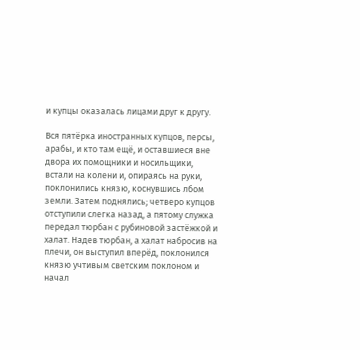и купцы оказалась лицами друг к другу.

Вся пятёрка иностранных купцов, персы, арабы, и кто там ещё, и оставшиеся вне двора их помощники и носильщики, встали на колени и, опираясь на руки, поклонились князю, коснувшись лбом земли. Затем поднялись; четверо купцов отступили слегка назад, а пятому служка передал тюрбан с рубиновой застёжкой и халат. Надев тюрбан, а халат набросив на плечи, он выступил вперёд, поклонился князю учтивым светским поклоном и начал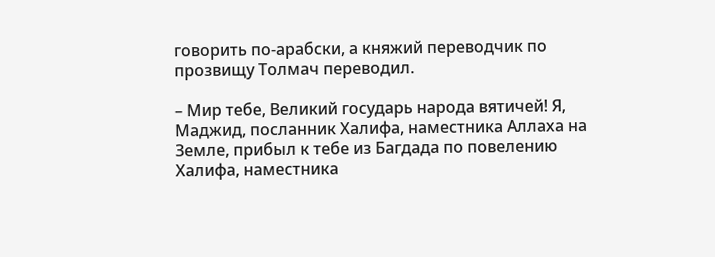говорить по-арабски, а княжий переводчик по прозвищу Толмач переводил.

– Мир тебе, Великий государь народа вятичей! Я, Маджид, посланник Халифа, наместника Аллаха на Земле, прибыл к тебе из Багдада по повелению Халифа, наместника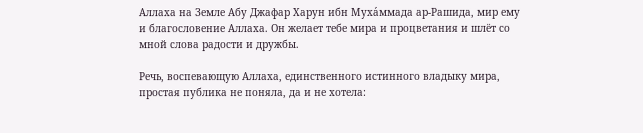Аллаха на Земле Абу Джафар Харун ибн Муха́ммада ар-Рашида, мир ему и благословение Аллаха. Он желает тебе мира и процветания и шлёт со мной слова радости и дружбы.

Речь, воспевающую Аллаха, единственного истинного владыку мира, простая публика не поняла, да и не хотела: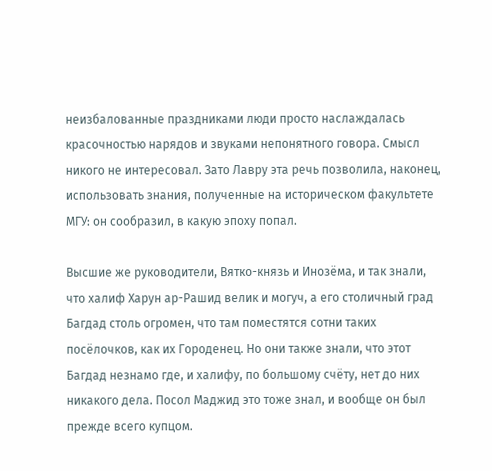неизбалованные праздниками люди просто наслаждалась красочностью нарядов и звуками непонятного говора. Смысл никого не интересовал. Зато Лавру эта речь позволила, наконец, использовать знания, полученные на историческом факультете МГУ: он сообразил, в какую эпоху попал.

Высшие же руководители, Вятко-князь и Инозёма, и так знали, что халиф Харун ар-Рашид велик и могуч, а его столичный град Багдад столь огромен, что там поместятся сотни таких посёлочков, как их Городенец. Но они также знали, что этот Багдад незнамо где, и халифу, по большому счёту, нет до них никакого дела. Посол Маджид это тоже знал, и вообще он был прежде всего купцом.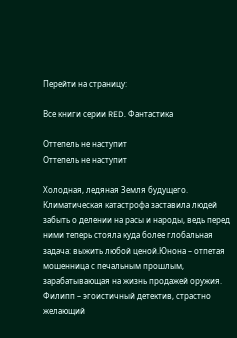Перейти на страницу:

Все книги серии RED. Фантастика

Оттепель не наступит
Оттепель не наступит

Холодная, ледяная Земля будущего. Климатическая катастрофа заставила людей забыть о делении на расы и народы, ведь перед ними теперь стояла куда более глобальная задача: выжить любой ценой.Юнона – отпетая мошенница с печальным прошлым, зарабатывающая на жизнь продажей оружия. Филипп – эгоистичный детектив, страстно желающий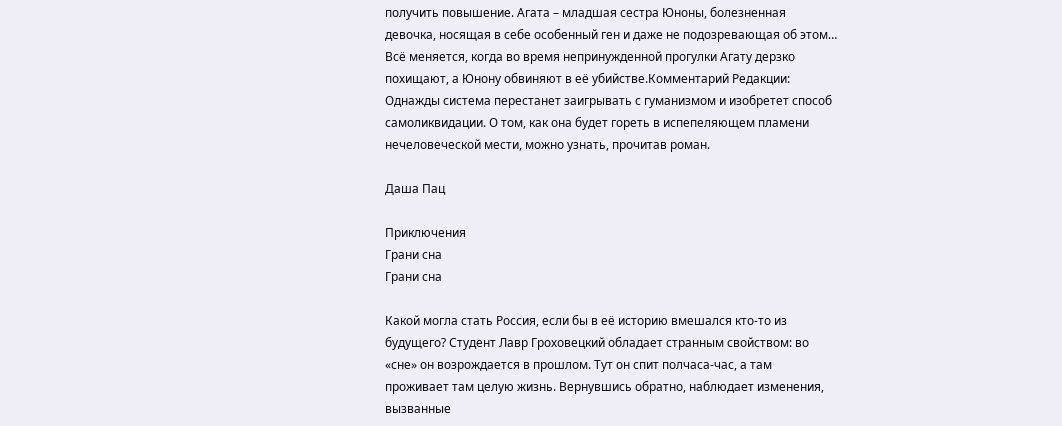получить повышение. Агата – младшая сестра Юноны, болезненная девочка, носящая в себе особенный ген и даже не подозревающая об этом… Всё меняется, когда во время непринужденной прогулки Агату дерзко похищают, а Юнону обвиняют в её убийстве.Комментарий Редакции: Однажды система перестанет заигрывать с гуманизмом и изобретет способ самоликвидации. О том, как она будет гореть в испепеляющем пламени нечеловеческой мести, можно узнать, прочитав роман.

Даша Пац

Приключения
Грани сна
Грани сна

Какой могла стать Россия, если бы в её историю вмешался кто-то из будущего? Студент Лавр Гроховецкий обладает странным свойством: во «сне» он возрождается в прошлом. Тут он спит полчаса-час, а там проживает там целую жизнь. Вернувшись обратно, наблюдает изменения, вызванные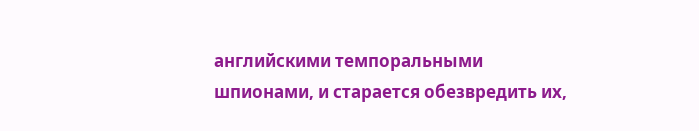английскими темпоральными шпионами, и старается обезвредить их,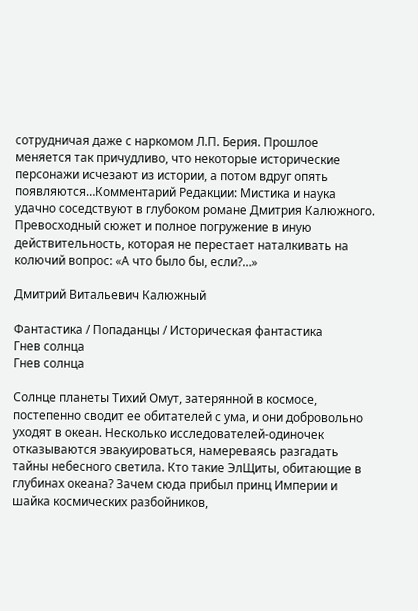сотрудничая даже с наркомом Л.П. Берия. Прошлое меняется так причудливо, что некоторые исторические персонажи исчезают из истории, а потом вдруг опять появляются…Комментарий Редакции: Мистика и наука удачно соседствуют в глубоком романе Дмитрия Калюжного. Превосходный сюжет и полное погружение в иную действительность, которая не перестает наталкивать на колючий вопрос: «А что было бы, если?…»

Дмитрий Витальевич Калюжный

Фантастика / Попаданцы / Историческая фантастика
Гнев солнца
Гнев солнца

Солнце планеты Тихий Омут, затерянной в космосе, постепенно сводит ее обитателей с ума, и они добровольно уходят в океан. Несколько исследователей-одиночек отказываются эвакуироваться, намереваясь разгадать тайны небесного светила. Кто такие ЭлЩиты, обитающие в глубинах океана? Зачем сюда прибыл принц Империи и шайка космических разбойников,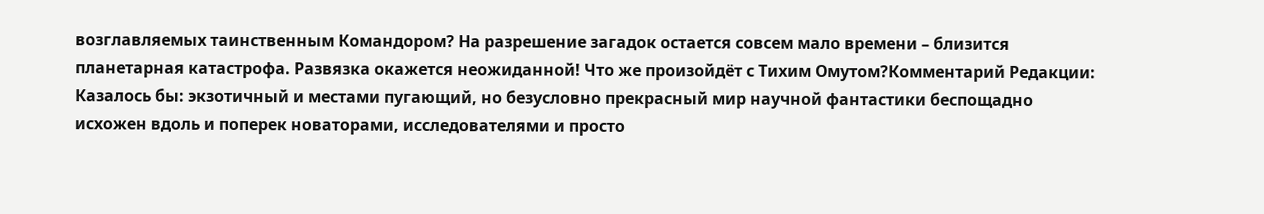возглавляемых таинственным Командором? На разрешение загадок остается совсем мало времени – близится планетарная катастрофа. Развязка окажется неожиданной! Что же произойдёт с Тихим Омутом?Комментарий Редакции: Казалось бы: экзотичный и местами пугающий, но безусловно прекрасный мир научной фантастики беспощадно исхожен вдоль и поперек новаторами, исследователями и просто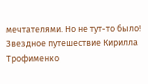мечтателями. Но не тут-то было! Звездное путешествие Кирилла Трофименко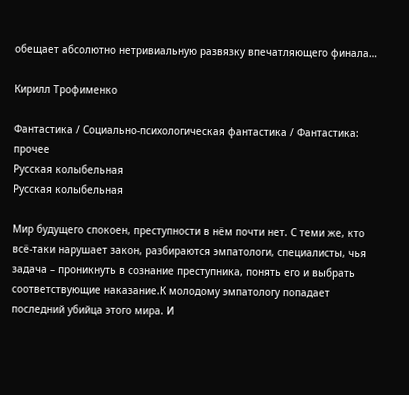обещает абсолютно нетривиальную развязку впечатляющего финала…

Кирилл Трофименко

Фантастика / Социально-психологическая фантастика / Фантастика: прочее
Русская колыбельная
Русская колыбельная

Мир будущего спокоен, преступности в нём почти нет. С теми же, кто всё-таки нарушает закон, разбираются эмпатологи, специалисты, чья задача – проникнуть в сознание преступника, понять его и выбрать соответствующие наказание.К молодому эмпатологу попадает последний убийца этого мира. И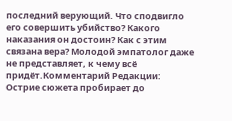последний верующий. Что сподвигло его совершить убийство? Какого наказания он достоин? Как с этим связана вера? Молодой эмпатолог даже не представляет, к чему всё придёт.Комментарий Редакции: Острие сюжета пробирает до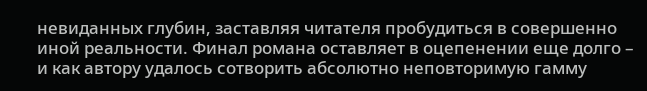невиданных глубин, заставляя читателя пробудиться в совершенно иной реальности. Финал романа оставляет в оцепенении еще долго – и как автору удалось сотворить абсолютно неповторимую гамму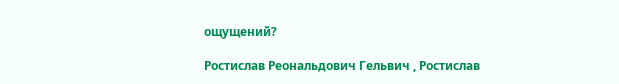ощущений?

Ростислав Реональдович Гельвич , Ростислав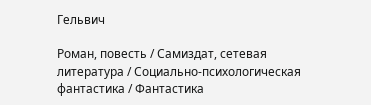Гельвич

Роман, повесть / Самиздат, сетевая литература / Социально-психологическая фантастика / Фантастика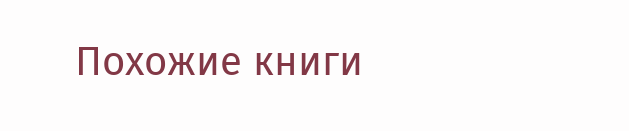Похожие книги